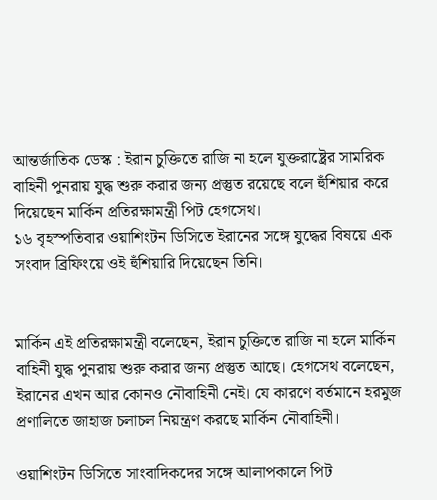আন্তর্জাতিক ডেস্ক : ইরান চুক্তিতে রাজি না হলে যুক্তরাষ্ট্রের সামরিক বাহিনী পুনরায় যুদ্ধ শুরু করার জন্য প্রস্তুত রয়েছে বলে হুঁশিয়ার করে দিয়েছেন মার্কিন প্রতিরক্ষামন্ত্রী পিট হেগসেথ।
১৬ বৃহস্পতিবার ওয়াশিংটন ডিসিতে ইরানের সঙ্গে যুদ্ধের বিষয়ে এক সংবাদ ব্রিফিংয়ে ওই হুঁশিয়ারি দিয়েছেন তিনি।


মার্কিন এই প্রতিরক্ষামন্ত্রী বলেছেন, ইরান চুক্তিতে রাজি না হলে মার্কিন বাহিনী যুদ্ধ পুনরায় শুরু করার জন্য প্রস্তুত আছে। হেগসেথ বলেছেন, ইরানের এখন আর কোনও নৌবাহিনী নেই। যে কারণে বর্তমানে হরমুজ প্রণালিতে জাহাজ চলাচল নিয়ন্ত্রণ করছে মার্কিন নৌবাহিনী।

ওয়াশিংটন ডিসিতে সাংবাদিকদের সঙ্গে আলাপকালে পিট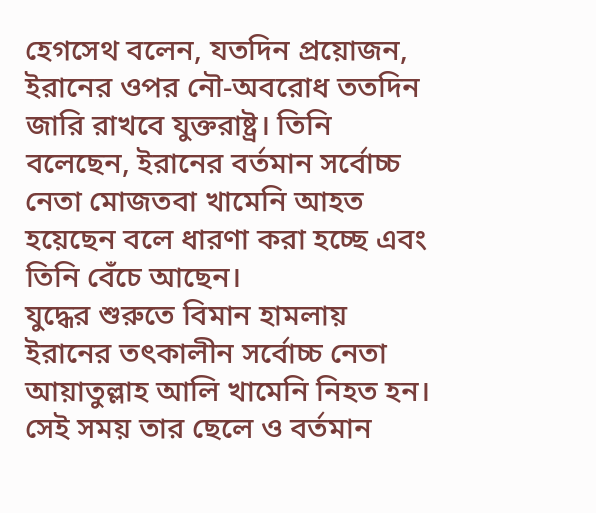হেগসেথ বলেন, যতদিন প্রয়োজন, ইরানের ওপর নৌ-অবরোধ ততদিন জারি রাখবে যুক্তরাষ্ট্র। তিনি বলেছেন, ইরানের বর্তমান সর্বোচ্চ নেতা মোজতবা খামেনি আহত হয়েছেন বলে ধারণা করা হচ্ছে এবং তিনি বেঁচে আছেন।
যুদ্ধের শুরুতে বিমান হামলায় ইরানের তৎকালীন সর্বোচ্চ নেতা আয়াতুল্লাহ আলি খামেনি নিহত হন। সেই সময় তার ছেলে ও বর্তমান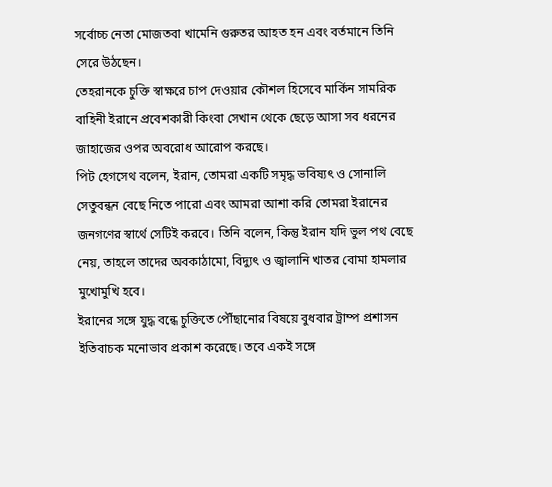সর্বোচ্চ নেতা মোজতবা খামেনি গুরুতর আহত হন এবং বর্তমানে তিনি সেরে উঠছেন।
তেহরানকে চুক্তি স্বাক্ষরে চাপ দেওয়ার কৌশল হিসেবে মার্কিন সামরিক বাহিনী ইরানে প্রবেশকারী কিংবা সেখান থেকে ছেড়ে আসা সব ধরনের জাহাজের ওপর অবরোধ আরোপ করছে।
পিট হেগসেথ বলেন, ইরান, তোমরা একটি সমৃদ্ধ ভবিষ্যৎ ও সোনালি সেতুবন্ধন বেছে নিতে পারো এবং আমরা আশা করি তোমরা ইরানের জনগণের স্বার্থে সেটিই করবে। তিনি বলেন, কিন্তু ইরান যদি ভুল পথ বেছে নেয়, তাহলে তাদের অবকাঠামো, বিদ্যুৎ ও জ্বালানি খাতর বোমা হামলার মুখোমুখি হবে।
ইরানের সঙ্গে যুদ্ধ বন্ধে চুক্তিতে পৌঁছানোর বিষয়ে বুধবার ট্রাম্প প্রশাসন ইতিবাচক মনোভাব প্রকাশ করেছে। তবে একই সঙ্গে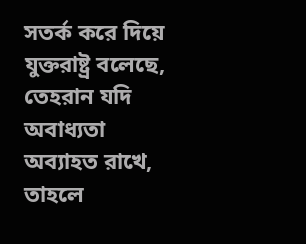সতর্ক করে দিয়ে যুক্তরাষ্ট্র বলেছে, তেহরান যদি অবাধ্যতা অব্যাহত রাখে, তাহলে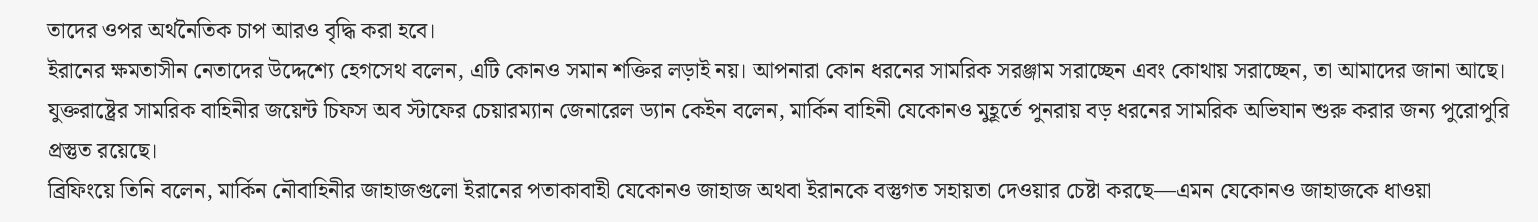তাদের ওপর অর্থনৈতিক চাপ আরও বৃদ্ধি করা হবে।
ইরানের ক্ষমতাসীন নেতাদের উদ্দেশ্যে হেগসেথ বলেন, এটি কোনও সমান শক্তির লড়াই নয়। আপনারা কোন ধরনের সামরিক সরঞ্জাম সরাচ্ছেন এবং কোথায় সরাচ্ছেন, তা আমাদের জানা আছে।
যুক্তরাষ্ট্রের সামরিক বাহিনীর জয়েন্ট চিফস অব স্টাফের চেয়ারম্যান জেনারেল ড্যান কেইন বলেন, মার্কিন বাহিনী যেকোনও মুহূর্তে পুনরায় বড় ধরনের সামরিক অভিযান শুরু করার জন্য পুরোপুরি প্রস্তুত রয়েছে।
ব্রিফিংয়ে তিনি বলেন, মার্কিন নৌবাহিনীর জাহাজগুলো ইরানের পতাকাবাহী যেকোনও জাহাজ অথবা ইরানকে বস্তুগত সহায়তা দেওয়ার চেষ্টা করছে—এমন যেকোনও জাহাজকে ধাওয়া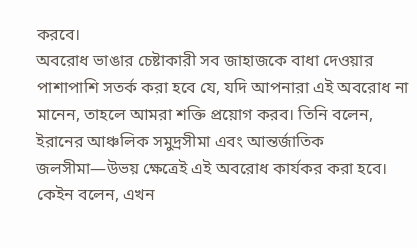করবে।
অবরোধ ভাঙার চেষ্টাকারী সব জাহাজকে বাধা দেওয়ার পাশাপাশি সতর্ক করা হবে যে, যদি আপনারা এই অবরোধ না মানেন, তাহলে আমরা শক্তি প্রয়োগ করব। তিনি বলেন, ইরানের আঞ্চলিক সমুদ্রসীমা এবং আন্তর্জাতিক জলসীমা—উভয় ক্ষেত্রেই এই অবরোধ কার্যকর করা হবে।
কেইন বলেন, এখন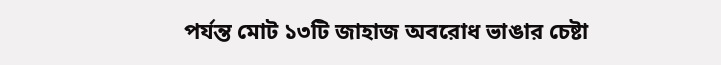পর্যন্ত মোট ১৩টি জাহাজ অবরোধ ভাঙার চেষ্টা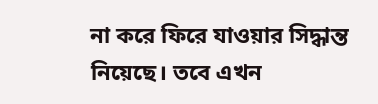না করে ফিরে যাওয়ার সিদ্ধান্ত নিয়েছে। তবে এখন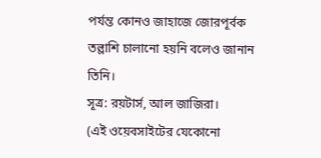পর্যন্ত কোনও জাহাজে জোরপূর্বক তল্লাশি চালানো হয়নি বলেও জানান তিনি।
সূত্র: রয়টার্স, আল জাজিরা।
(এই ওয়েবসাইটের যেকোনো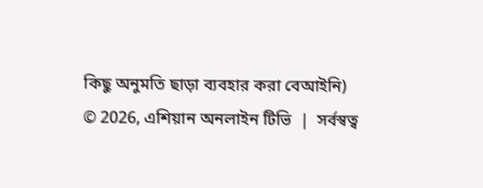কিছু অনুমতি ছাড়া ব্যবহার করা বেআইনি)
© 2026, এশিয়ান অনলাইন টিভি  |  সর্বস্বত্ব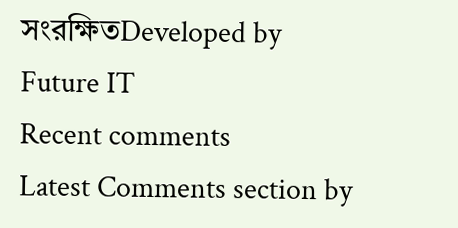সংরক্ষিতDeveloped by Future IT
Recent comments
Latest Comments section by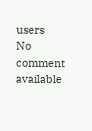users
No comment available